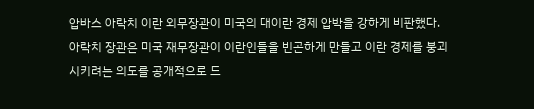압바스 아락치 이란 외무장관이 미국의 대이란 경제 압박을 강하게 비판했다.
아락치 장관은 미국 재무장관이 이란인들을 빈곤하게 만들고 이란 경제를 붕괴시키려는 의도를 공개적으로 드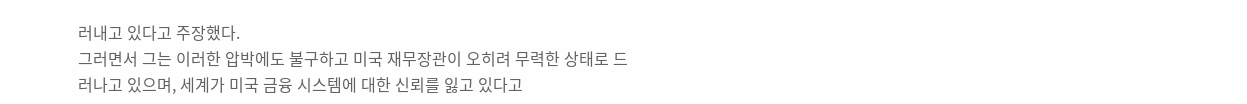러내고 있다고 주장했다.
그러면서 그는 이러한 압박에도 불구하고 미국 재무장관이 오히려 무력한 상태로 드러나고 있으며, 세계가 미국 금융 시스템에 대한 신뢰를 잃고 있다고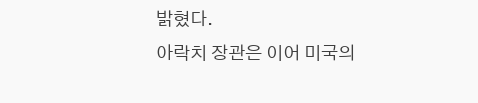밝혔다.
아락치 장관은 이어 미국의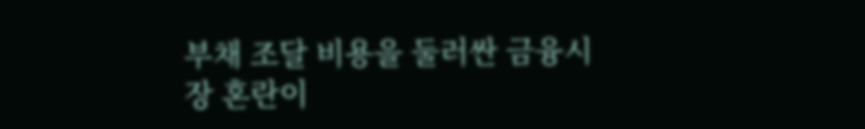부채 조달 비용을 둘러싼 금융시장 혼란이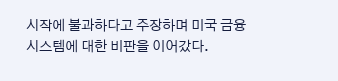시작에 불과하다고 주장하며 미국 금융 시스템에 대한 비판을 이어갔다.